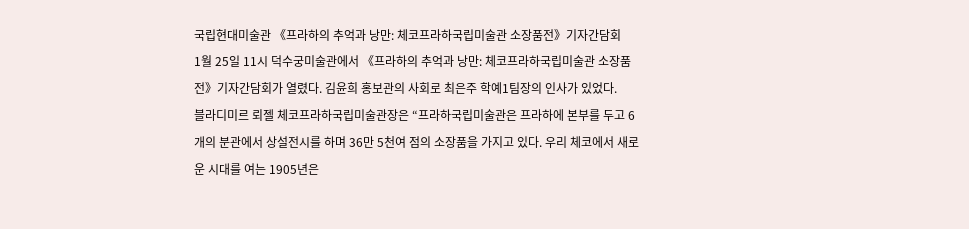국립현대미술관 《프라하의 추억과 낭만: 체코프라하국립미술관 소장품전》기자간담회
1월 25일 11시 덕수궁미술관에서 《프라하의 추억과 낭만: 체코프라하국립미술관 소장품전》기자간담회가 열렸다. 김윤희 홍보관의 사회로 최은주 학예1팀장의 인사가 있었다.
블라디미르 뢰젤 체코프라하국립미술관장은 “프라하국립미술관은 프라하에 본부를 두고 6개의 분관에서 상설전시를 하며 36만 5천여 점의 소장품을 가지고 있다. 우리 체코에서 새로운 시대를 여는 1905년은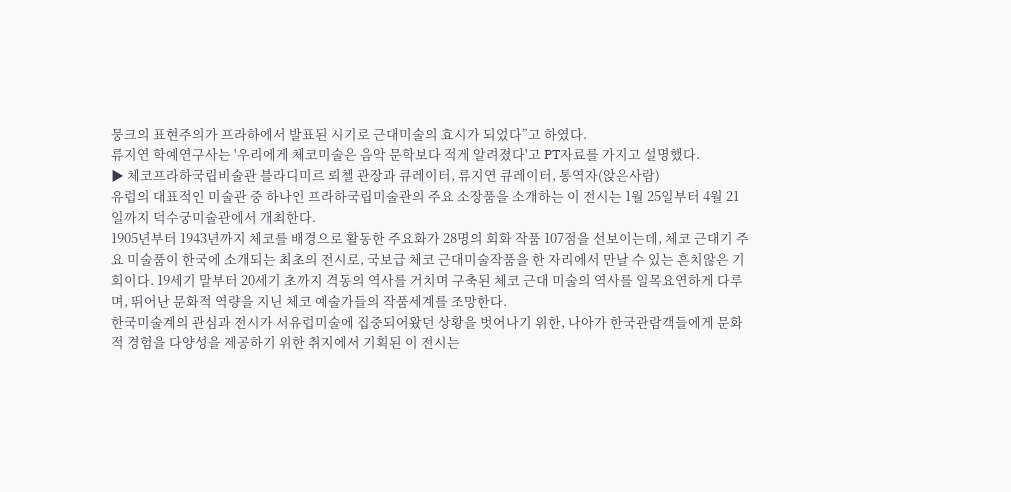뭉크의 표현주의가 프라하에서 발표된 시기로 근대미술의 효시가 되었다”고 하였다.
류지연 학예연구사는 '우리에게 체코미술은 음악 문학보다 적게 알려졌다'고 PT자료를 가지고 설명했다.
▶ 체코프라하국립비술관 블라디미르 뢰첼 관장과 큐레이터, 류지연 큐레이터, 통역자(앉은사람)
유럽의 대표적인 미술관 중 하나인 프라하국립미술관의 주요 소장품을 소개하는 이 전시는 1월 25일부터 4월 21일까지 덕수궁미술관에서 개최한다.
1905년부터 1943년까지 체코를 배경으로 활동한 주요화가 28명의 회화 작품 107점을 선보이는데, 체코 근대기 주요 미술품이 한국에 소개되는 최초의 전시로, 국보급 체코 근대미술작품을 한 자리에서 만날 수 있는 흔치않은 기회이다. 19세기 말부터 20세기 초까지 격동의 역사를 거치며 구축된 체코 근대 미술의 역사를 일목요연하게 다루며, 뛰어난 문화적 역량을 지닌 체코 예술가들의 작품세계를 조망한다.
한국미술계의 관심과 전시가 서유럽미술에 집중되어왔던 상황을 벗어나기 위한, 나아가 한국관람객들에게 문화적 경험을 다양성을 제공하기 위한 취지에서 기획된 이 전시는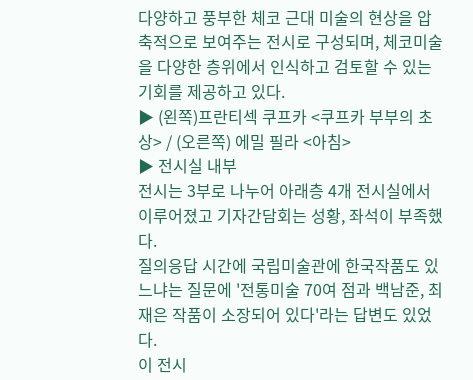다양하고 풍부한 체코 근대 미술의 현상을 압축적으로 보여주는 전시로 구성되며, 체코미술을 다양한 층위에서 인식하고 검토할 수 있는 기회를 제공하고 있다.
▶ (왼쪽)프란티섹 쿠프카 <쿠프카 부부의 초상> / (오른쪽) 에밀 필라 <아침>
▶ 전시실 내부
전시는 3부로 나누어 아래층 4개 전시실에서 이루어졌고 기자간담회는 성황, 좌석이 부족했다.
질의응답 시간에 국립미술관에 한국작품도 있느냐는 질문에 '전통미술 70여 점과 백남준, 최재은 작품이 소장되어 있다'라는 답변도 있었다.
이 전시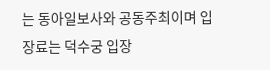는 동아일보사와 공동주최이며 입장료는 덕수궁 입장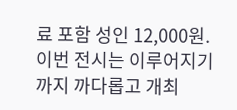료 포함 성인 12,000원.
이번 전시는 이루어지기까지 까다롭고 개최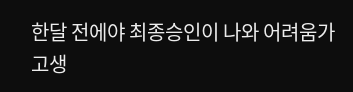한달 전에야 최종승인이 나와 어려움가 고생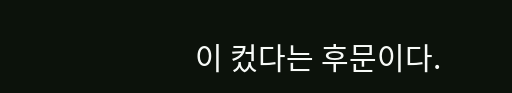이 컸다는 후문이다.